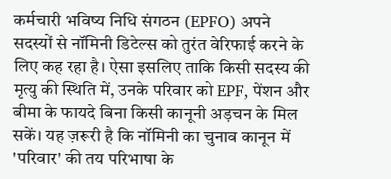कर्मचारी भविष्य निधि संगठन (EPFO) अपने सदस्यों से नॉमिनी डिटेल्स को तुरंत वेरिफाई करने के लिए कह रहा है। ऐसा इसलिए ताकि किसी सदस्य की मृत्यु की स्थिति में, उनके परिवार को EPF, पेंशन और बीमा के फायदे बिना किसी कानूनी अड़चन के मिल सकें। यह ज़रूरी है कि नॉमिनी का चुनाव कानून में 'परिवार' की तय परिभाषा के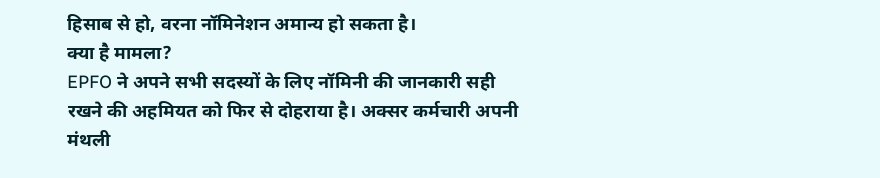हिसाब से हो, वरना नॉमिनेशन अमान्य हो सकता है।
क्या है मामला?
EPFO ने अपने सभी सदस्यों के लिए नॉमिनी की जानकारी सही रखने की अहमियत को फिर से दोहराया है। अक्सर कर्मचारी अपनी मंथली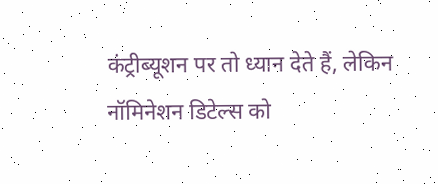कंट्रीब्यूशन पर तो ध्यान देते हैं, लेकिन नॉमिनेशन डिटेल्स को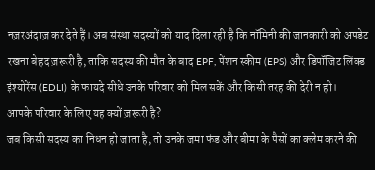नज़रअंदाज़ कर देते हैं। अब संस्था सदस्यों को याद दिला रही है कि नॉमिनी की जानकारी को अपडेट रखना बेहद ज़रूरी है, ताकि सदस्य की मौत के बाद EPF, पेंशन स्कीम (EPS) और डिपॉजिट लिंक्ड इंश्योरेंस (EDLI) के फायदे सीधे उनके परिवार को मिल सकें और किसी तरह की देरी न हो।
आपके परिवार के लिए यह क्यों ज़रूरी है?
जब किसी सदस्य का निधन हो जाता है, तो उनके जमा फंड और बीमा के पैसों का क्लेम करने की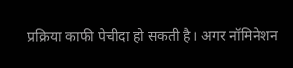प्रक्रिया काफी पेचीदा हो सकती है। अगर नॉमिनेशन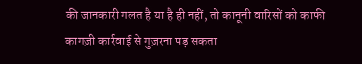की जानकारी गलत है या है ही नहीं, तो कानूनी वारिसों को काफी कागज़ी कार्रवाई से गुज़रना पड़ सकता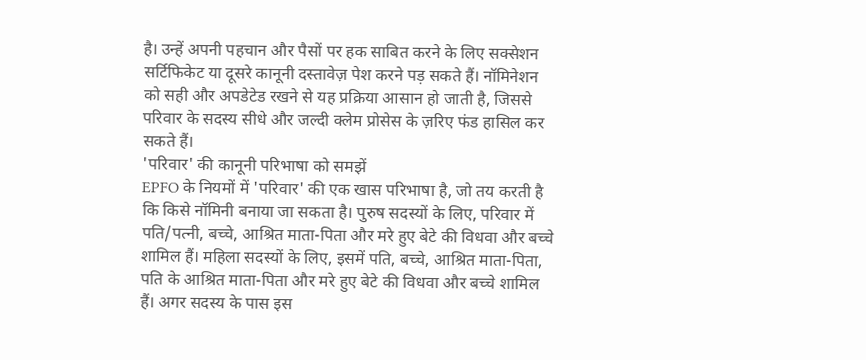है। उन्हें अपनी पहचान और पैसों पर हक साबित करने के लिए सक्सेशन सर्टिफिकेट या दूसरे कानूनी दस्तावेज़ पेश करने पड़ सकते हैं। नॉमिनेशन को सही और अपडेटेड रखने से यह प्रक्रिया आसान हो जाती है, जिससे परिवार के सदस्य सीधे और जल्दी क्लेम प्रोसेस के ज़रिए फंड हासिल कर सकते हैं।
'परिवार' की कानूनी परिभाषा को समझें
EPFO के नियमों में 'परिवार' की एक खास परिभाषा है, जो तय करती है कि किसे नॉमिनी बनाया जा सकता है। पुरुष सदस्यों के लिए, परिवार में पति/पत्नी, बच्चे, आश्रित माता-पिता और मरे हुए बेटे की विधवा और बच्चे शामिल हैं। महिला सदस्यों के लिए, इसमें पति, बच्चे, आश्रित माता-पिता, पति के आश्रित माता-पिता और मरे हुए बेटे की विधवा और बच्चे शामिल हैं। अगर सदस्य के पास इस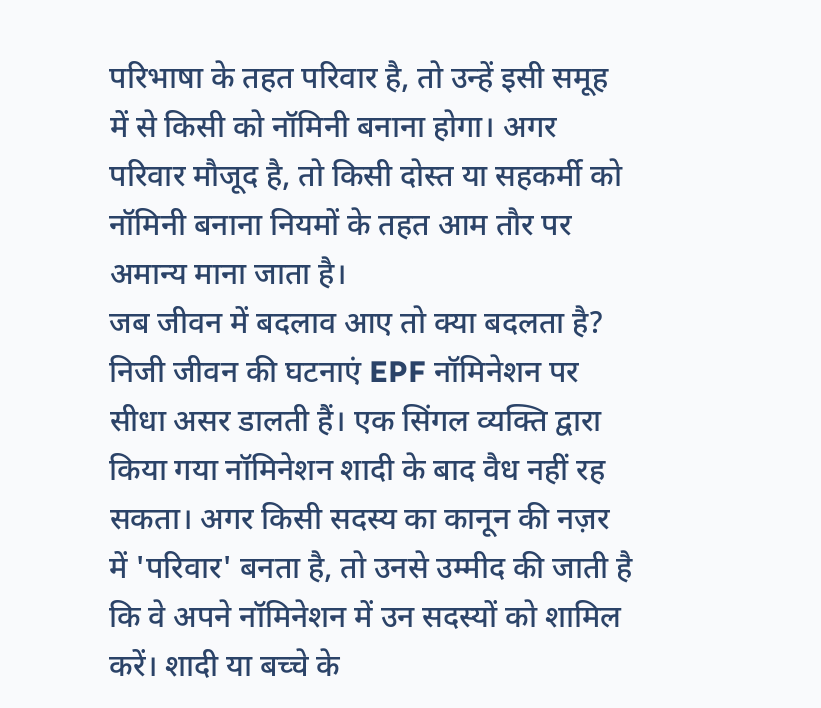परिभाषा के तहत परिवार है, तो उन्हें इसी समूह में से किसी को नॉमिनी बनाना होगा। अगर परिवार मौजूद है, तो किसी दोस्त या सहकर्मी को नॉमिनी बनाना नियमों के तहत आम तौर पर अमान्य माना जाता है।
जब जीवन में बदलाव आए तो क्या बदलता है?
निजी जीवन की घटनाएं EPF नॉमिनेशन पर सीधा असर डालती हैं। एक सिंगल व्यक्ति द्वारा किया गया नॉमिनेशन शादी के बाद वैध नहीं रह सकता। अगर किसी सदस्य का कानून की नज़र में 'परिवार' बनता है, तो उनसे उम्मीद की जाती है कि वे अपने नॉमिनेशन में उन सदस्यों को शामिल करें। शादी या बच्चे के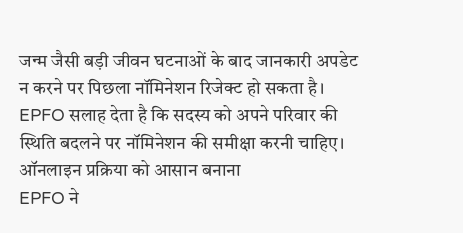जन्म जैसी बड़ी जीवन घटनाओं के बाद जानकारी अपडेट न करने पर पिछला नॉमिनेशन रिजेक्ट हो सकता है। EPFO सलाह देता है कि सदस्य को अपने परिवार की स्थिति बदलने पर नॉमिनेशन की समीक्षा करनी चाहिए।
ऑनलाइन प्रक्रिया को आसान बनाना
EPFO ने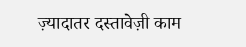ज़्यादातर दस्तावेज़ी काम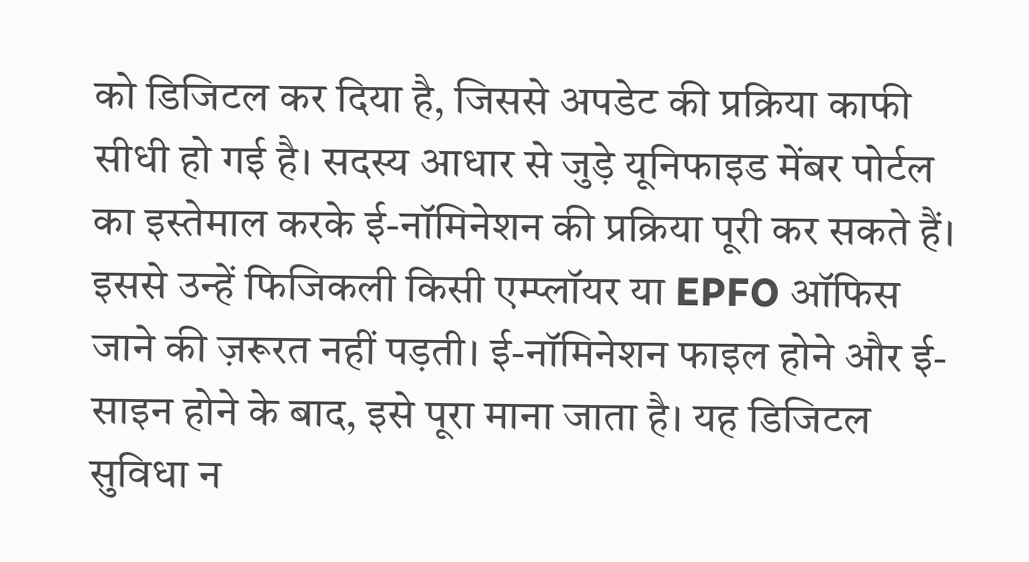को डिजिटल कर दिया है, जिससे अपडेट की प्रक्रिया काफी सीधी हो गई है। सदस्य आधार से जुड़े यूनिफाइड मेंबर पोर्टल का इस्तेमाल करके ई-नॉमिनेशन की प्रक्रिया पूरी कर सकते हैं। इससे उन्हें फिजिकली किसी एम्प्लॉयर या EPFO ऑफिस जाने की ज़रूरत नहीं पड़ती। ई-नॉमिनेशन फाइल होने और ई-साइन होने के बाद, इसे पूरा माना जाता है। यह डिजिटल सुविधा न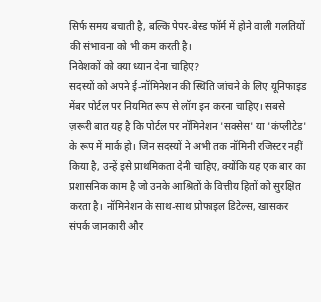सिर्फ समय बचाती है, बल्कि पेपर-बेस्ड फॉर्म में होने वाली गलतियों की संभावना को भी कम करती है।
निवेशकों को क्या ध्यान देना चाहिए?
सदस्यों को अपने ई-नॉमिनेशन की स्थिति जांचने के लिए यूनिफाइड मेंबर पोर्टल पर नियमित रूप से लॉग इन करना चाहिए। सबसे ज़रूरी बात यह है कि पोर्टल पर नॉमिनेशन 'सक्सेस' या 'कंप्लीटेड' के रूप में मार्क हो। जिन सदस्यों ने अभी तक नॉमिनी रजिस्टर नहीं किया है, उन्हें इसे प्राथमिकता देनी चाहिए, क्योंकि यह एक बार का प्रशासनिक काम है जो उनके आश्रितों के वित्तीय हितों को सुरक्षित करता है। नॉमिनेशन के साथ-साथ प्रोफाइल डिटेल्स, खासकर संपर्क जानकारी और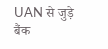UAN से जुड़े बैंक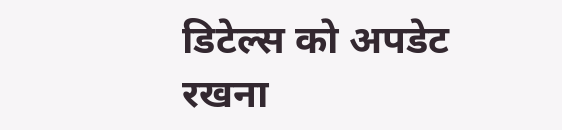डिटेल्स को अपडेट रखना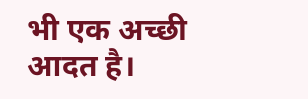भी एक अच्छी आदत है।